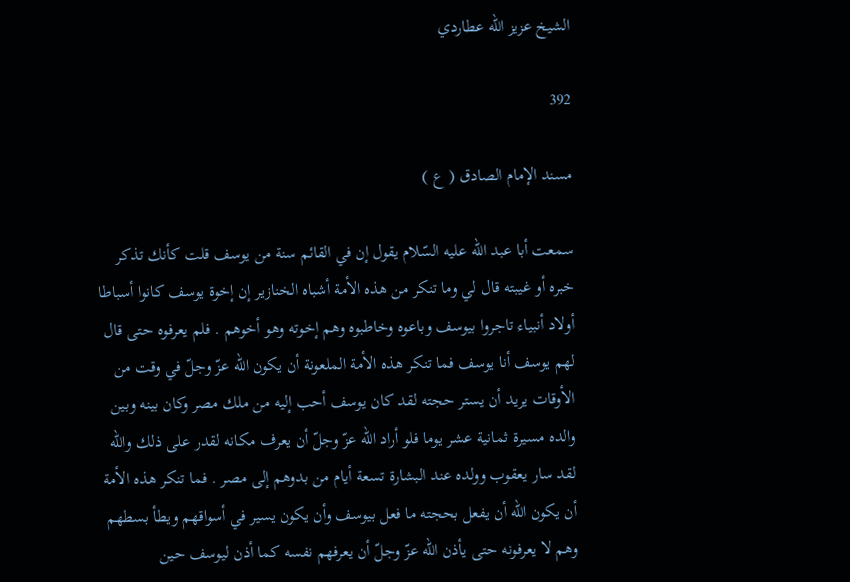الشيخ عزيز الله عطاردي

392

مسند الإمام الصادق ( ع )

سمعت أبا عبد اللّه عليه السّلام يقول إن في القائم سنة من يوسف قلت كأنك تذكر خبره أو غيبته قال لي وما تنكر من هذه الأمة أشباه الخنازير إن إخوة يوسف كانوا أسباطا أولاد أنبياء تاجروا بيوسف وباعوه وخاطبوه وهم إخوته وهو أخوهم . فلم يعرفوه حتى قال لهم يوسف أنا يوسف فما تنكر هذه الأمة الملعونة أن يكون اللّه عزّ وجلّ في وقت من الأوقات يريد أن يستر حجته لقد كان يوسف أحب إليه من ملك مصر وكان بينه وبين والده مسيرة ثمانية عشر يوما فلو أراد اللّه عزّ وجلّ أن يعرف مكانه لقدر على ذلك واللّه لقد سار يعقوب وولده عند البشارة تسعة أيام من بدوهم إلى مصر . فما تنكر هذه الأمة أن يكون اللّه أن يفعل بحجته ما فعل بيوسف وأن يكون يسير في أسواقهم ويطأ بسطهم وهم لا يعرفونه حتى يأذن اللّه عزّ وجلّ أن يعرفهم نفسه كما أذن ليوسف حين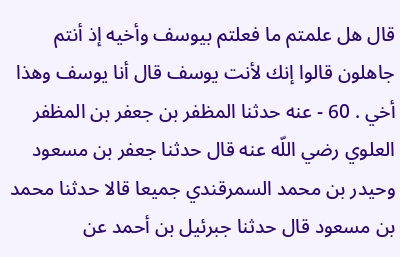قال هل علمتم ما فعلتم بيوسف وأخيه إذ أنتم جاهلون قالوا إنك لأنت يوسف قال أنا يوسف وهذا أخي . 60 - عنه حدثنا المظفر بن جعفر بن المظفر العلوي رضي اللّه عنه قال حدثنا جعفر بن مسعود وحيدر بن محمد السمرقندي جميعا قالا حدثنا محمد بن مسعود قال حدثنا جبرئيل بن أحمد عن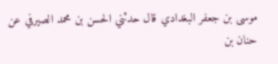موسى بن جعفر البغدادي قال حدثني الحسن بن محمد الصيرفي عن حنان بن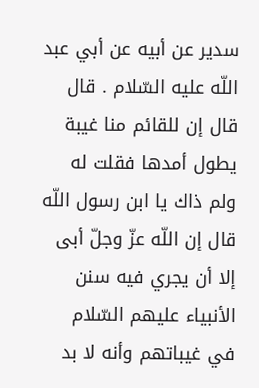سدير عن أبيه عن أبي عبد اللّه عليه السّلام . قال قال إن للقائم منا غيبة يطول أمدها فقلت له ولم ذاك يا ابن رسول اللّه قال إن اللّه عزّ وجلّ أبى إلا أن يجري فيه سنن الأنبياء عليهم السّلام في غيباتهم وأنه لا بد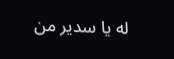له يا سدير من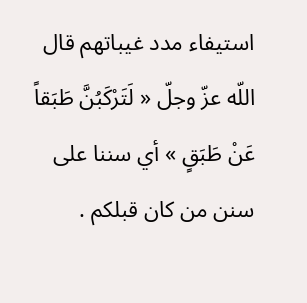استيفاء مدد غيباتهم قال اللّه عزّ وجلّ « لَتَرْكَبُنَّ طَبَقاً عَنْ طَبَقٍ » أي سننا على سنن من كان قبلكم .